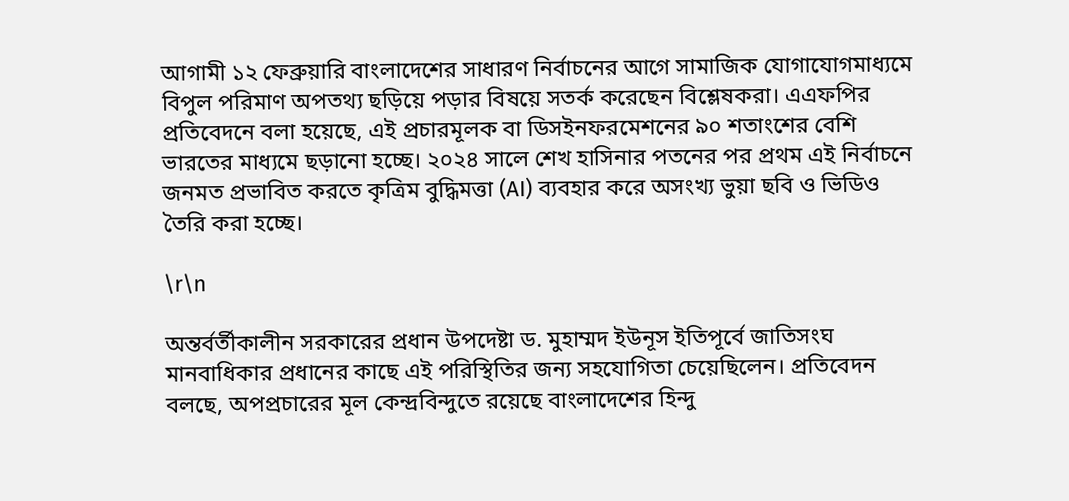আগামী ১২ ফেব্রুয়ারি বাংলাদেশের সাধারণ নির্বাচনের আগে সামাজিক যোগাযোগমাধ্যমে বিপুল পরিমাণ অপতথ্য ছড়িয়ে পড়ার বিষয়ে সতর্ক করেছেন বিশ্লেষকরা। এএফপির প্রতিবেদনে বলা হয়েছে, এই প্রচারমূলক বা ডিসইনফরমেশনের ৯০ শতাংশের বেশি ভারতের মাধ্যমে ছড়ানো হচ্ছে। ২০২৪ সালে শেখ হাসিনার পতনের পর প্রথম এই নির্বাচনে জনমত প্রভাবিত করতে কৃত্রিম বুদ্ধিমত্তা (AI) ব্যবহার করে অসংখ্য ভুয়া ছবি ও ভিডিও তৈরি করা হচ্ছে।

\r\n

অন্তর্বর্তীকালীন সরকারের প্রধান উপদেষ্টা ড. মুহাম্মদ ইউনূস ইতিপূর্বে জাতিসংঘ মানবাধিকার প্রধানের কাছে এই পরিস্থিতির জন্য সহযোগিতা চেয়েছিলেন। প্রতিবেদন বলছে, অপপ্রচারের মূল কেন্দ্রবিন্দুতে রয়েছে বাংলাদেশের হিন্দু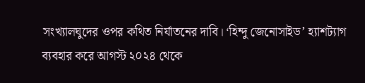সংখ্যালঘুদের ওপর কথিত নির্যাতনের দাবি। ‘হিন্দু জেনোসাইড’ হ্যাশট্যাগ ব্যবহার করে আগস্ট ২০২৪ থেকে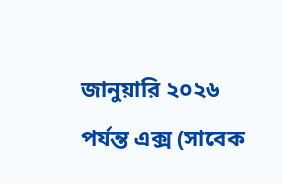জানুয়ারি ২০২৬ পর্যন্ত এক্স (সাবেক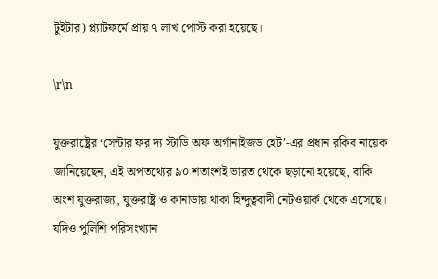টুইটার) প্ল্যাটফর্মে প্রায় ৭ লাখ পোস্ট করা হয়েছে।

\r\n

যুক্তরাষ্ট্রের ‘সেন্টার ফর দ্য স্টাডি অফ অর্গানাইজড হেট’-এর প্রধান রকিব নায়েক জানিয়েছেন, এই অপতথ্যের ৯০ শতাংশই ভারত থেকে ছড়ানো হয়েছে, বাকি অংশ যুক্তরাজ্য, যুক্তরাষ্ট্র ও কানাডায় থাকা হিন্দুত্ববাদী নেটওয়ার্ক থেকে এসেছে। যদিও পুলিশি পরিসংখ্যান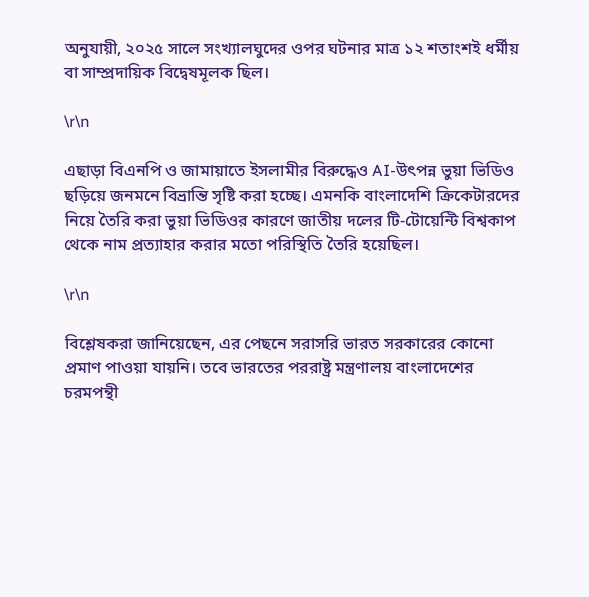অনুযায়ী, ২০২৫ সালে সংখ্যালঘুদের ওপর ঘটনার মাত্র ১২ শতাংশই ধর্মীয় বা সাম্প্রদায়িক বিদ্বেষমূলক ছিল।

\r\n

এছাড়া বিএনপি ও জামায়াতে ইসলামীর বিরুদ্ধেও AI-উৎপন্ন ভুয়া ভিডিও ছড়িয়ে জনমনে বিভ্রান্তি সৃষ্টি করা হচ্ছে। এমনকি বাংলাদেশি ক্রিকেটারদের নিয়ে তৈরি করা ভুয়া ভিডিওর কারণে জাতীয় দলের টি-টোয়েন্টি বিশ্বকাপ থেকে নাম প্রত্যাহার করার মতো পরিস্থিতি তৈরি হয়েছিল।

\r\n

বিশ্লেষকরা জানিয়েছেন, এর পেছনে সরাসরি ভারত সরকারের কোনো প্রমাণ পাওয়া যায়নি। তবে ভারতের পররাষ্ট্র মন্ত্রণালয় বাংলাদেশের চরমপন্থী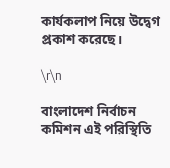কার্যকলাপ নিয়ে উদ্বেগ প্রকাশ করেছে।

\r\n

বাংলাদেশ নির্বাচন কমিশন এই পরিস্থিতি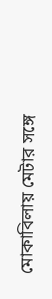মোকাবিলায় মেটার সঙ্গে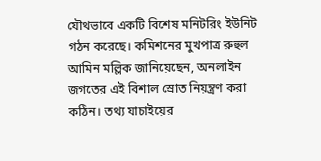যৌথভাবে একটি বিশেষ মনিটরিং ইউনিট গঠন করেছে। কমিশনের মুখপাত্র রুহুল আমিন মল্লিক জানিয়েছেন, অনলাইন জগতের এই বিশাল স্রোত নিয়ন্ত্রণ করা কঠিন। তথ্য যাচাইয়ের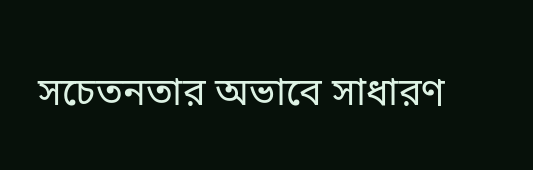সচেতনতার অভাবে সাধারণ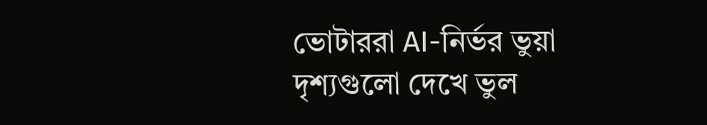ভোটাররা AI-নির্ভর ভুয়া দৃশ্যগুলো দেখে ভুল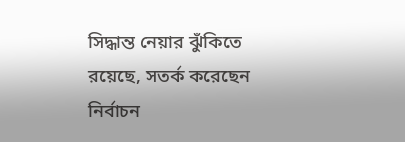সিদ্ধান্ত নেয়ার ঝুঁকিতে রয়েছে, সতর্ক করেছেন নির্বাচন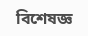বিশেষজ্ঞ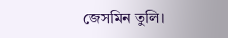জেসমিন তুলি।